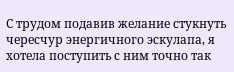С трудом подавив желание стукнуть чересчур энергичного эскулапа, я хотела поступить с ним точно так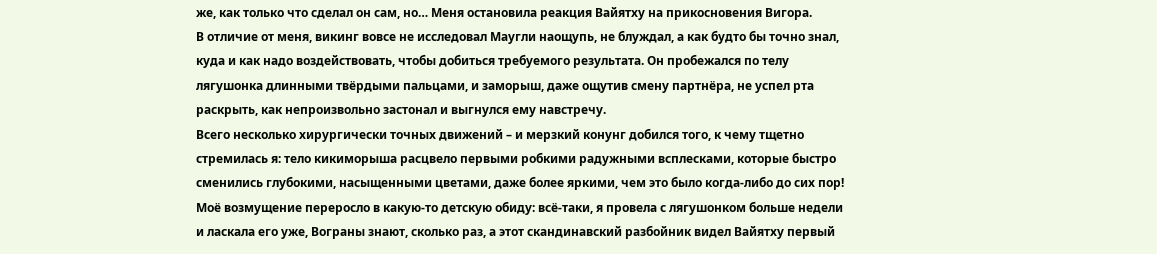же, как только что сделал он сам, но… Меня остановила реакция Вайятху на прикосновения Вигора.
В отличие от меня, викинг вовсе не исследовал Маугли наощупь, не блуждал, а как будто бы точно знал, куда и как надо воздействовать, чтобы добиться требуемого результата. Он пробежался по телу лягушонка длинными твёрдыми пальцами, и заморыш, даже ощутив смену партнёра, не успел рта раскрыть, как непроизвольно застонал и выгнулся ему навстречу.
Всего несколько хирургически точных движений – и мерзкий конунг добился того, к чему тщетно стремилась я: тело кикиморыша расцвело первыми робкими радужными всплесками, которые быстро сменились глубокими, насыщенными цветами, даже более яркими, чем это было когда-либо до сих пор!
Моё возмущение переросло в какую-то детскую обиду: всё-таки, я провела с лягушонком больше недели и ласкала его уже, Вограны знают, сколько раз, а этот скандинавский разбойник видел Вайятху первый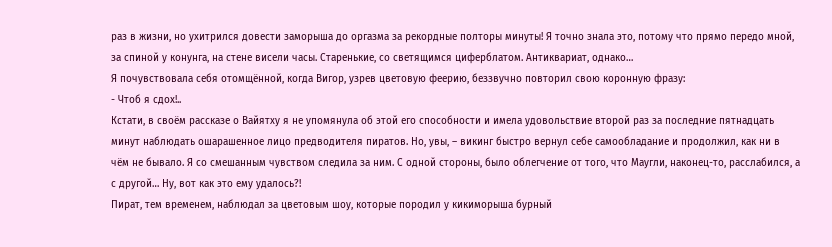раз в жизни, но ухитрился довести заморыша до оргазма за рекордные полторы минуты! Я точно знала это, потому что прямо передо мной, за спиной у конунга, на стене висели часы. Старенькие, со светящимся циферблатом. Антиквариат, однако…
Я почувствовала себя отомщённой, когда Вигор, узрев цветовую феерию, беззвучно повторил свою коронную фразу:
- Чтоб я сдох!..
Кстати, в своём рассказе о Вайятху я не упомянула об этой его способности и имела удовольствие второй раз за последние пятнадцать минут наблюдать ошарашенное лицо предводителя пиратов. Но, увы, – викинг быстро вернул себе самообладание и продолжил, как ни в чём не бывало. Я со смешанным чувством следила за ним. С одной стороны, было облегчение от того, что Маугли, наконец-то, расслабился, а с другой… Ну, вот как это ему удалось?!
Пират, тем временем, наблюдал за цветовым шоу, которые породил у кикиморыша бурный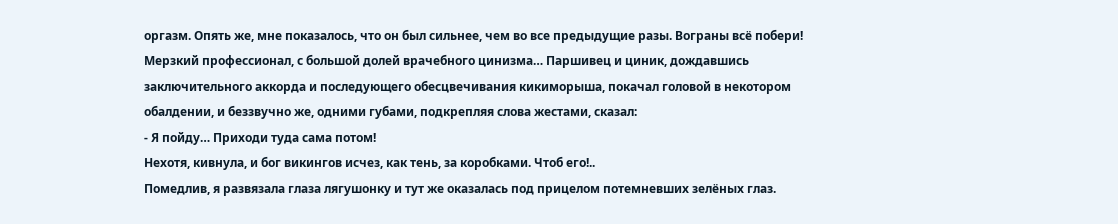оргазм. Опять же, мне показалось, что он был сильнее, чем во все предыдущие разы. Вограны всё побери! Мерзкий профессионал, с большой долей врачебного цинизма… Паршивец и циник, дождавшись заключительного аккорда и последующего обесцвечивания кикиморыша, покачал головой в некотором обалдении, и беззвучно же, одними губами, подкрепляя слова жестами, сказал:
- Я пойду… Приходи туда сама потом!
Нехотя, кивнула, и бог викингов исчез, как тень, за коробками. Чтоб его!..
Помедлив, я развязала глаза лягушонку и тут же оказалась под прицелом потемневших зелёных глаз.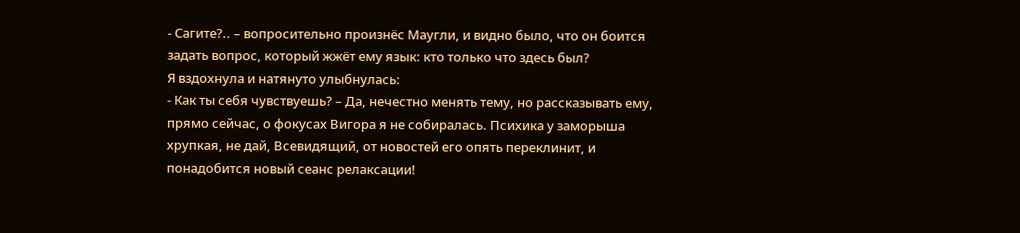- Сагите?.. – вопросительно произнёс Маугли, и видно было, что он боится задать вопрос, который жжёт ему язык: кто только что здесь был?
Я вздохнула и натянуто улыбнулась:
- Как ты себя чувствуешь? – Да, нечестно менять тему, но рассказывать ему, прямо сейчас, о фокусах Вигора я не собиралась. Психика у заморыша хрупкая, не дай, Всевидящий, от новостей его опять переклинит, и понадобится новый сеанс релаксации!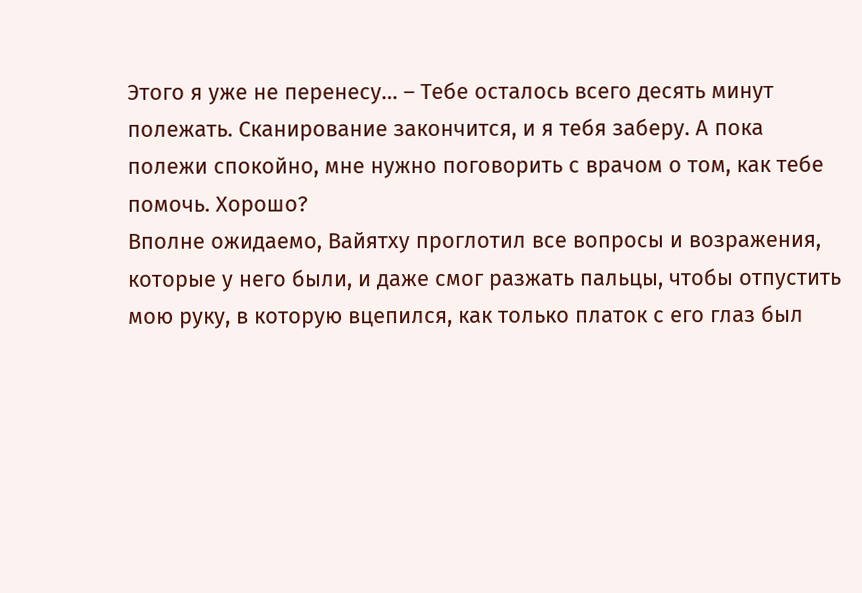Этого я уже не перенесу… – Тебе осталось всего десять минут полежать. Сканирование закончится, и я тебя заберу. А пока полежи спокойно, мне нужно поговорить с врачом о том, как тебе помочь. Хорошо?
Вполне ожидаемо, Вайятху проглотил все вопросы и возражения, которые у него были, и даже смог разжать пальцы, чтобы отпустить мою руку, в которую вцепился, как только платок с его глаз был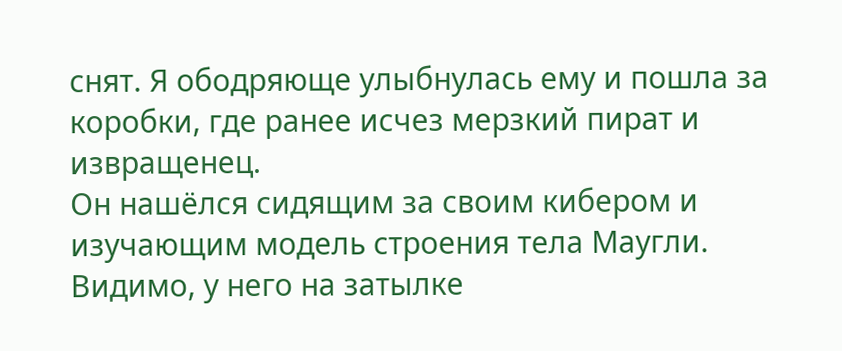снят. Я ободряюще улыбнулась ему и пошла за коробки, где ранее исчез мерзкий пират и извращенец.
Он нашёлся сидящим за своим кибером и изучающим модель строения тела Маугли. Видимо, у него на затылке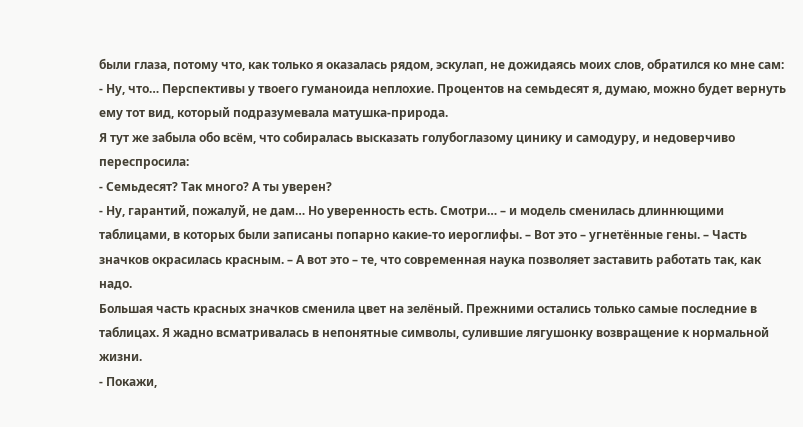были глаза, потому что, как только я оказалась рядом, эскулап, не дожидаясь моих слов, обратился ко мне сам:
- Ну, что… Перспективы у твоего гуманоида неплохие. Процентов на семьдесят я, думаю, можно будет вернуть ему тот вид, который подразумевала матушка-природа.
Я тут же забыла обо всём, что собиралась высказать голубоглазому цинику и самодуру, и недоверчиво переспросила:
- Семьдесят? Так много? А ты уверен?
- Ну, гарантий, пожалуй, не дам… Но уверенность есть. Смотри… – и модель сменилась длиннющими таблицами, в которых были записаны попарно какие-то иероглифы. – Вот это – угнетённые гены. – Часть значков окрасилась красным. – А вот это – те, что современная наука позволяет заставить работать так, как надо.
Большая часть красных значков сменила цвет на зелёный. Прежними остались только самые последние в таблицах. Я жадно всматривалась в непонятные символы, сулившие лягушонку возвращение к нормальной жизни.
- Покажи,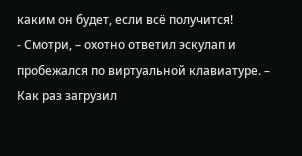каким он будет, если всё получится!
- Смотри, – охотно ответил эскулап и пробежался по виртуальной клавиатуре. – Как раз загрузил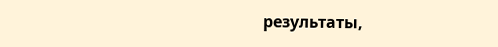результаты,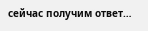сейчас получим ответ…